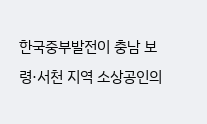한국중부발전이 충남 보령·서천 지역 소상공인의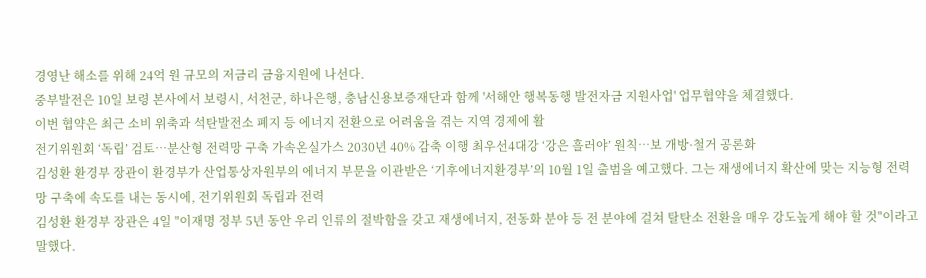경영난 해소를 위해 24억 원 규모의 저금리 금융지원에 나선다.
중부발전은 10일 보령 본사에서 보령시, 서천군, 하나은행, 충남신용보증재단과 함께 '서해안 행복동행 발전자금 지원사업' 업무협약을 체결했다.
이번 협약은 최근 소비 위축과 석탄발전소 폐지 등 에너지 전환으로 어려움을 겪는 지역 경제에 활
전기위원회 ‘독립’ 검토…분산형 전력망 구축 가속온실가스 2030년 40% 감축 이행 최우선4대강 ‘강은 흘러야’ 원칙…보 개방·철거 공론화
김성환 환경부 장관이 환경부가 산업통상자원부의 에너지 부문을 이관받은 ‘기후에너지환경부’의 10월 1일 출범을 예고했다. 그는 재생에너지 확산에 맞는 지능형 전력망 구축에 속도를 내는 동시에, 전기위원회 독립과 전력
김성환 환경부 장관은 4일 "이재명 정부 5년 동안 우리 인류의 절박함을 갖고 재생에너지, 전동화 분야 등 전 분야에 걸쳐 탈탄소 전환을 매우 강도높게 해야 할 것"이라고 말했다.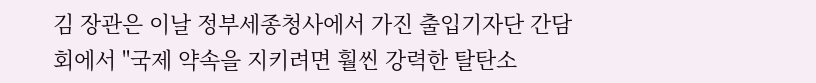김 장관은 이날 정부세종청사에서 가진 출입기자단 간담회에서 "국제 약속을 지키려면 훨씬 강력한 탈탄소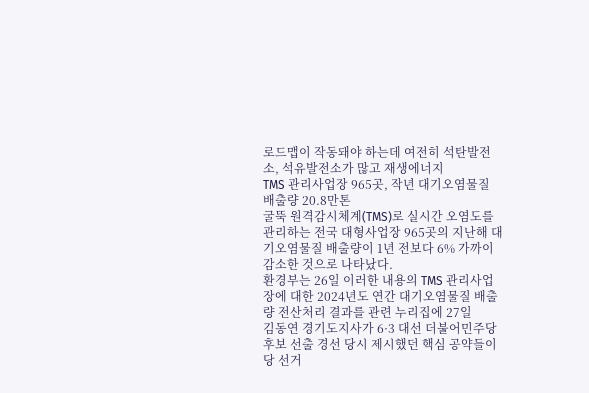로드맵이 작동돼야 하는데 여전히 석탄발전소, 석유발전소가 많고 재생에너지
TMS 관리사업장 965곳, 작년 대기오염물질 배출량 20.8만톤
굴뚝 원격감시체계(TMS)로 실시간 오염도를 관리하는 전국 대형사업장 965곳의 지난해 대기오염물질 배출량이 1년 전보다 6% 가까이 감소한 것으로 나타났다.
환경부는 26일 이러한 내용의 TMS 관리사업장에 대한 2024년도 연간 대기오염물질 배출량 전산처리 결과를 관련 누리집에 27일
김동연 경기도지사가 6·3 대선 더불어민주당 후보 선출 경선 당시 제시했던 핵심 공약들이 당 선거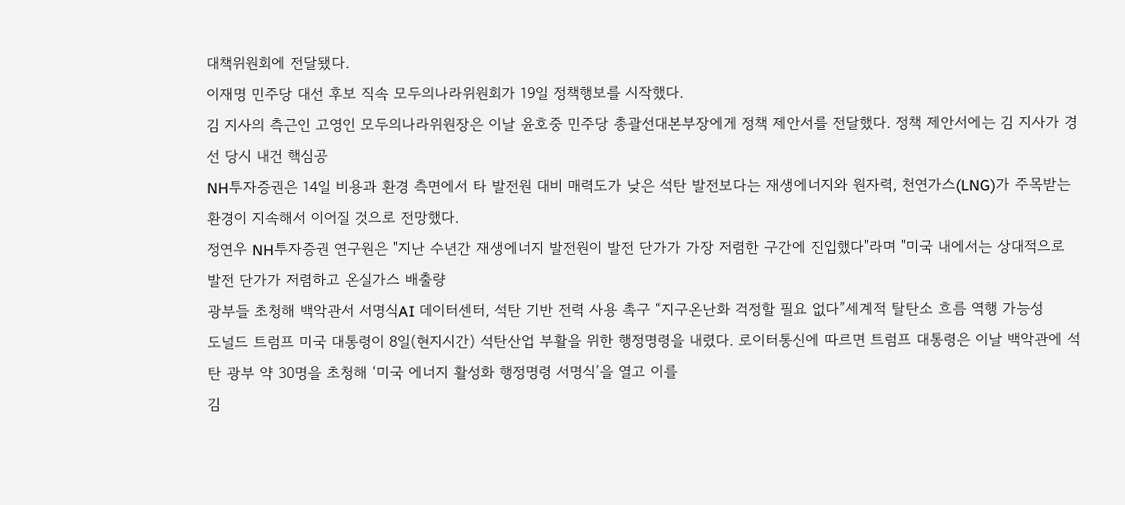대책위원회에 전달됐다.
이재명 민주당 대선 후보 직속 모두의나라위원회가 19일 정책행보를 시작했다.
김 지사의 측근인 고영인 모두의나라위원장은 이날 윤호중 민주당 총괄선대본부장에게 정책 제안서를 전달했다. 정책 제안서에는 김 지사가 경선 당시 내건 핵심공
NH투자증권은 14일 비용과 환경 측면에서 타 발전원 대비 매력도가 낮은 석탄 발전보다는 재생에너지와 원자력, 천연가스(LNG)가 주목받는 환경이 지속해서 이어질 것으로 전망했다.
정연우 NH투자증권 연구원은 "지난 수년간 재생에너지 발전원이 발전 단가가 가장 저렴한 구간에 진입했다"라며 "미국 내에서는 상대적으로 발전 단가가 저렴하고 온실가스 배출량
광부들 초청해 백악관서 서명식AI 데이터센터, 석탄 기반 전력 사용 촉구 “지구온난화 걱정할 필요 없다”세계적 탈탄소 흐름 역행 가능성
도널드 트럼프 미국 대통령이 8일(현지시간) 석탄산업 부활을 위한 행정명령을 내렸다. 로이터통신에 따르면 트럼프 대통령은 이날 백악관에 석탄 광부 약 30명을 초청해 ‘미국 에너지 활성화 행정명령 서명식’을 열고 이를
김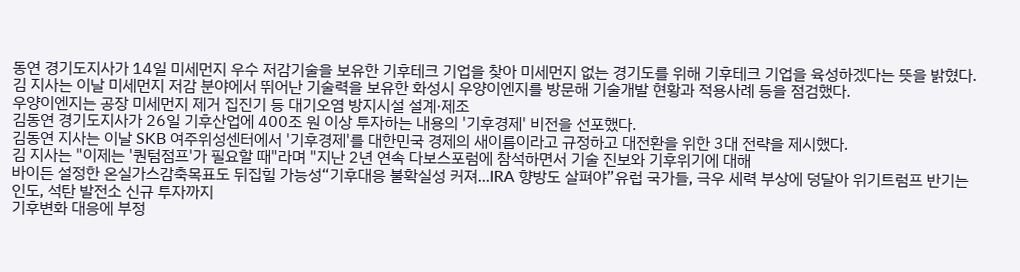동연 경기도지사가 14일 미세먼지 우수 저감기술을 보유한 기후테크 기업을 찾아 미세먼지 없는 경기도를 위해 기후테크 기업을 육성하겠다는 뜻을 밝혔다.
김 지사는 이날 미세먼지 저감 분야에서 뛰어난 기술력을 보유한 화성시 우양이엔지를 방문해 기술개발 현황과 적용사례 등을 점검했다.
우양이엔지는 공장 미세먼지 제거 집진기 등 대기오염 방지시설 설계·제조
김동연 경기도지사가 26일 기후산업에 400조 원 이상 투자하는 내용의 '기후경제' 비전을 선포했다.
김동연 지사는 이날 SKB 여주위성센터에서 '기후경제'를 대한민국 경제의 새이름이라고 규정하고 대전환을 위한 3대 전략을 제시했다.
김 지사는 "이제는 '퀀텀점프'가 필요할 때"라며 "지난 2년 연속 다보스포럼에 참석하면서 기술 진보와 기후위기에 대해
바이든 설정한 온실가스감축목표도 뒤집힐 가능성“기후대응 불확실성 커져...IRA 향방도 살펴야”유럽 국가들, 극우 세력 부상에 덩달아 위기트럼프 반기는 인도, 석탄 발전소 신규 투자까지
기후변화 대응에 부정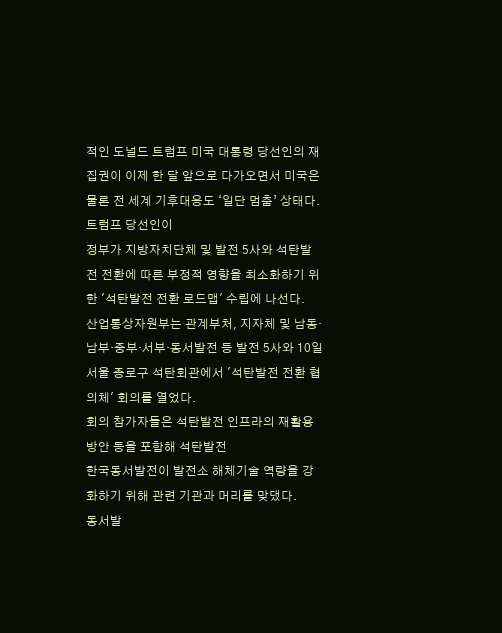적인 도널드 트럼프 미국 대통령 당선인의 재집권이 이제 한 달 앞으로 다가오면서 미국은 물론 전 세계 기후대응도 ‘일단 멈춤’ 상태다. 트럼프 당선인이
정부가 지방자치단체 및 발전 5사와 석탄발전 전환에 따른 부정적 영향을 최소화하기 위한 '석탄발전 전환 로드맵' 수립에 나선다.
산업통상자원부는 관계부처, 지자체 및 남동·남부·중부·서부·동서발전 등 발전 5사와 10일 서울 종로구 석탄회관에서 '석탄발전 전환 협의체' 회의를 열었다.
회의 참가자들은 석탄발전 인프라의 재활용 방안 등을 포함해 석탄발전
한국동서발전이 발전소 해체기술 역량을 강화하기 위해 관련 기관과 머리를 맞댔다.
동서발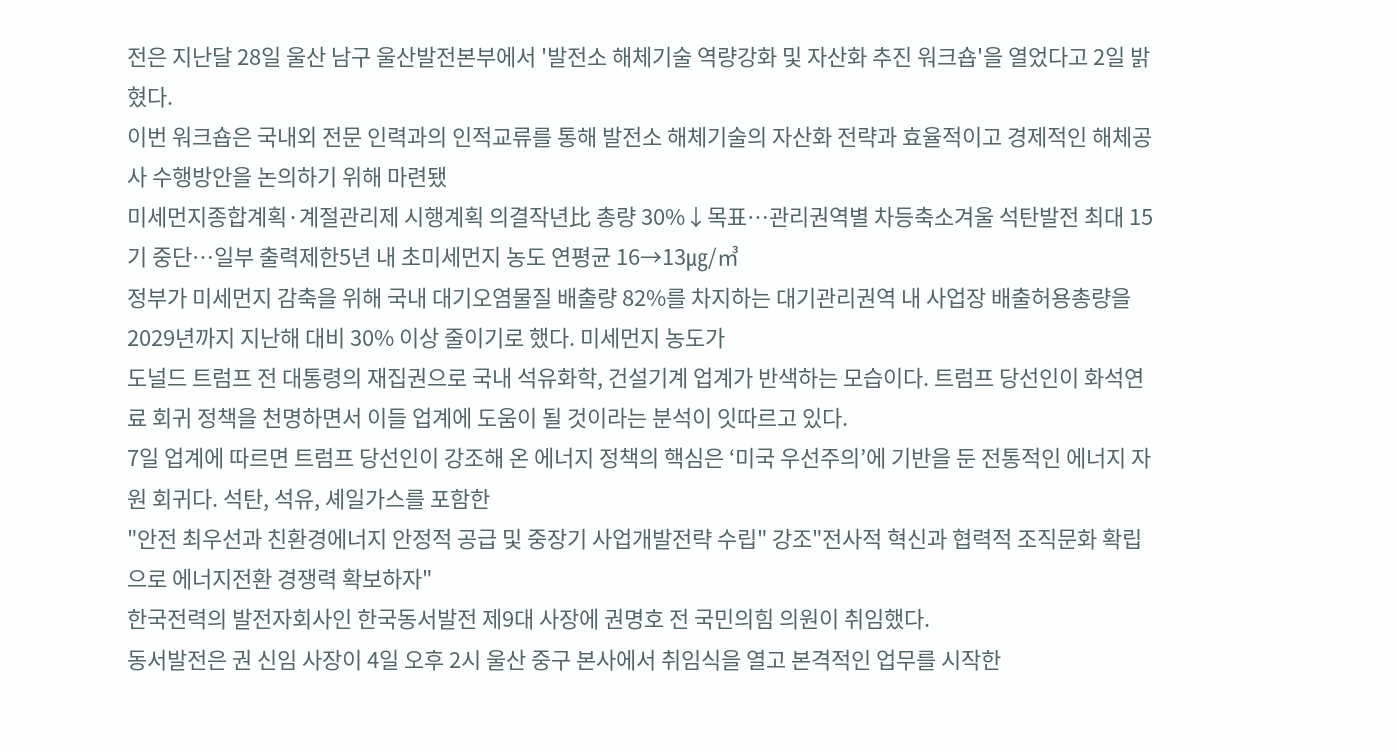전은 지난달 28일 울산 남구 울산발전본부에서 '발전소 해체기술 역량강화 및 자산화 추진 워크숍'을 열었다고 2일 밝혔다.
이번 워크숍은 국내외 전문 인력과의 인적교류를 통해 발전소 해체기술의 자산화 전략과 효율적이고 경제적인 해체공사 수행방안을 논의하기 위해 마련됐
미세먼지종합계획·계절관리제 시행계획 의결작년比 총량 30%↓목표…관리권역별 차등축소겨울 석탄발전 최대 15기 중단…일부 출력제한5년 내 초미세먼지 농도 연평균 16→13㎍/㎥
정부가 미세먼지 감축을 위해 국내 대기오염물질 배출량 82%를 차지하는 대기관리권역 내 사업장 배출허용총량을 2029년까지 지난해 대비 30% 이상 줄이기로 했다. 미세먼지 농도가
도널드 트럼프 전 대통령의 재집권으로 국내 석유화학, 건설기계 업계가 반색하는 모습이다. 트럼프 당선인이 화석연료 회귀 정책을 천명하면서 이들 업계에 도움이 될 것이라는 분석이 잇따르고 있다.
7일 업계에 따르면 트럼프 당선인이 강조해 온 에너지 정책의 핵심은 ‘미국 우선주의’에 기반을 둔 전통적인 에너지 자원 회귀다. 석탄, 석유, 셰일가스를 포함한
"안전 최우선과 친환경에너지 안정적 공급 및 중장기 사업개발전략 수립" 강조"전사적 혁신과 협력적 조직문화 확립으로 에너지전환 경쟁력 확보하자"
한국전력의 발전자회사인 한국동서발전 제9대 사장에 권명호 전 국민의힘 의원이 취임했다.
동서발전은 권 신임 사장이 4일 오후 2시 울산 중구 본사에서 취임식을 열고 본격적인 업무를 시작한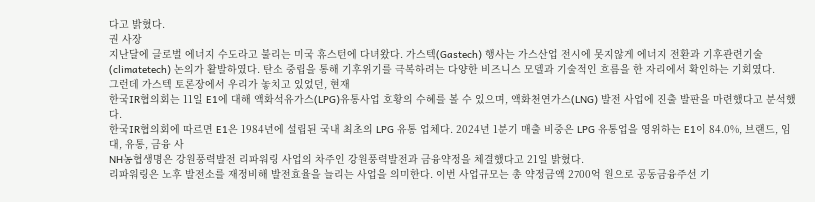다고 밝혔다.
권 사장
지난달에 글로벌 에너지 수도라고 불리는 미국 휴스턴에 다녀왔다. 가스텍(Gastech) 행사는 가스산업 전시에 못지않게 에너지 전환과 기후관련기술(climatetech) 논의가 활발하였다. 탄소 중립을 통해 기후위기를 극복하려는 다양한 비즈니스 모델과 기술적인 흐름을 한 자리에서 확인하는 기회였다.
그런데 가스텍 토론장에서 우리가 놓치고 있었던, 현재
한국IR협의회는 11일 E1에 대해 액화석유가스(LPG)유통사업 호황의 수혜를 볼 수 있으며, 액화천연가스(LNG) 발전 사업에 진출 발판을 마련했다고 분석했다.
한국IR협의회에 따르면 E1은 1984년에 설립된 국내 최초의 LPG 유통 업체다. 2024년 1분기 매출 비중은 LPG 유통업을 영위하는 E1이 84.0%, 브랜드, 임대, 유통, 금융 사
NH농협생명은 강원풍력발전 리파워링 사업의 차주인 강원풍력발전과 금융약정을 체결했다고 21일 밝혔다.
리파워링은 노후 발전소를 재정비해 발전효율을 늘리는 사업을 의미한다. 이번 사업규모는 총 약정금액 2700억 원으로 공동금융주선 기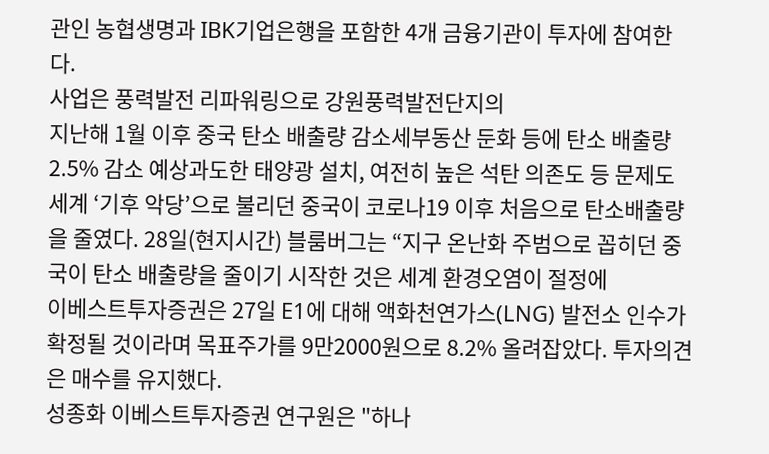관인 농협생명과 IBK기업은행을 포함한 4개 금융기관이 투자에 참여한다.
사업은 풍력발전 리파워링으로 강원풍력발전단지의
지난해 1월 이후 중국 탄소 배출량 감소세부동산 둔화 등에 탄소 배출량 2.5% 감소 예상과도한 태양광 설치, 여전히 높은 석탄 의존도 등 문제도
세계 ‘기후 악당’으로 불리던 중국이 코로나19 이후 처음으로 탄소배출량을 줄였다. 28일(현지시간) 블룸버그는 “지구 온난화 주범으로 꼽히던 중국이 탄소 배출량을 줄이기 시작한 것은 세계 환경오염이 절정에
이베스트투자증권은 27일 E1에 대해 액화천연가스(LNG) 발전소 인수가 확정될 것이라며 목표주가를 9만2000원으로 8.2% 올려잡았다. 투자의견은 매수를 유지했다.
성종화 이베스트투자증권 연구원은 "하나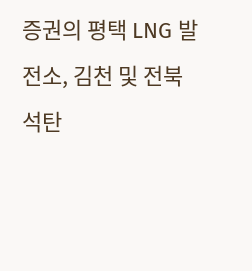증권의 평택 LNG 발전소, 김천 및 전북 석탄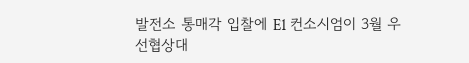발전소 통매각 입찰에 E1 컨소시엄이 3월 우선협상대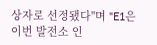상자로 선정됐다"며 "E1은 이번 발전소 인